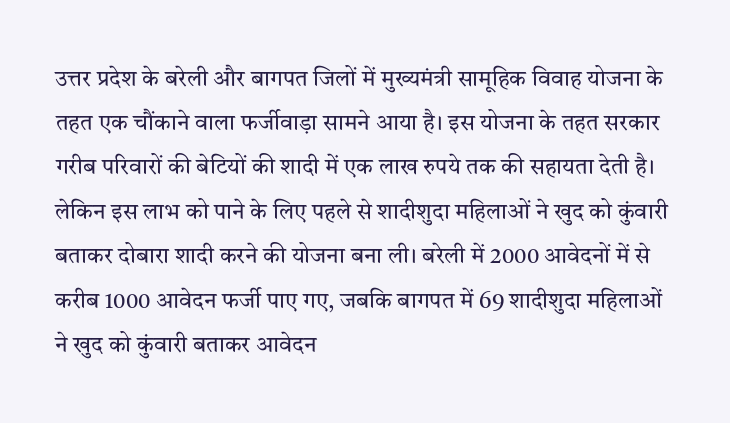उत्तर प्रदेश के बरेली और बागपत जिलों में मुख्यमंत्री सामूहिक विवाह योजना के तहत एक चौंकाने वाला फर्जीवाड़ा सामने आया है। इस योजना के तहत सरकार गरीब परिवारों की बेटियों की शादी में एक लाख रुपये तक की सहायता देती है। लेकिन इस लाभ को पाने के लिए पहले से शादीशुदा महिलाओं ने खुद को कुंवारी बताकर दोबारा शादी करने की योजना बना ली। बरेली में 2000 आवेदनों में से करीब 1000 आवेदन फर्जी पाए गए, जबकि बागपत में 69 शादीशुदा महिलाओं ने खुद को कुंवारी बताकर आवेदन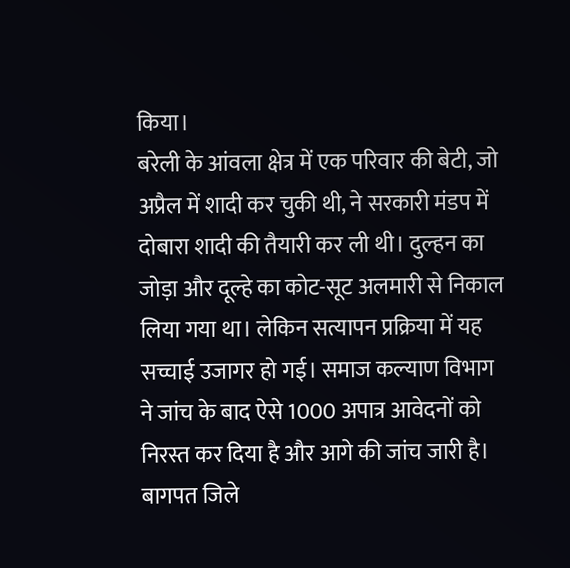किया।
बरेली के आंवला क्षेत्र में एक परिवार की बेटी, जो अप्रैल में शादी कर चुकी थी, ने सरकारी मंडप में दोबारा शादी की तैयारी कर ली थी। दुल्हन का जोड़ा और दूल्हे का कोट-सूट अलमारी से निकाल लिया गया था। लेकिन सत्यापन प्रक्रिया में यह सच्चाई उजागर हो गई। समाज कल्याण विभाग ने जांच के बाद ऐसे 1000 अपात्र आवेदनों को निरस्त कर दिया है और आगे की जांच जारी है।
बागपत जिले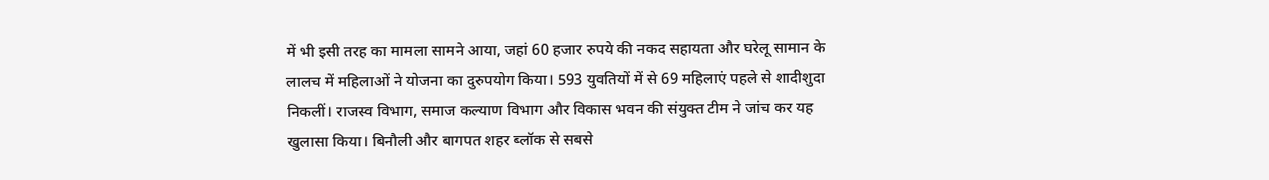में भी इसी तरह का मामला सामने आया, जहां 60 हजार रुपये की नकद सहायता और घरेलू सामान के लालच में महिलाओं ने योजना का दुरुपयोग किया। 593 युवतियों में से 69 महिलाएं पहले से शादीशुदा निकलीं। राजस्व विभाग, समाज कल्याण विभाग और विकास भवन की संयुक्त टीम ने जांच कर यह खुलासा किया। बिनौली और बागपत शहर ब्लॉक से सबसे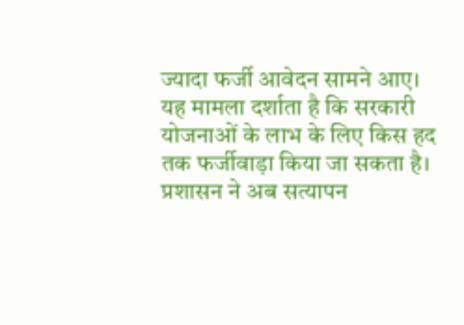ज्यादा फर्जी आवेदन सामने आए।
यह मामला दर्शाता है कि सरकारी योजनाओं के लाभ के लिए किस हद तक फर्जीवाड़ा किया जा सकता है। प्रशासन ने अब सत्यापन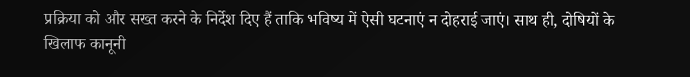प्रक्रिया को और सख्त करने के निर्देश दिए हैं ताकि भविष्य में ऐसी घटनाएं न दोहराई जाएं। साथ ही, दोषियों के खिलाफ कानूनी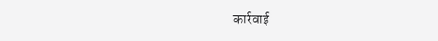कार्रवाई